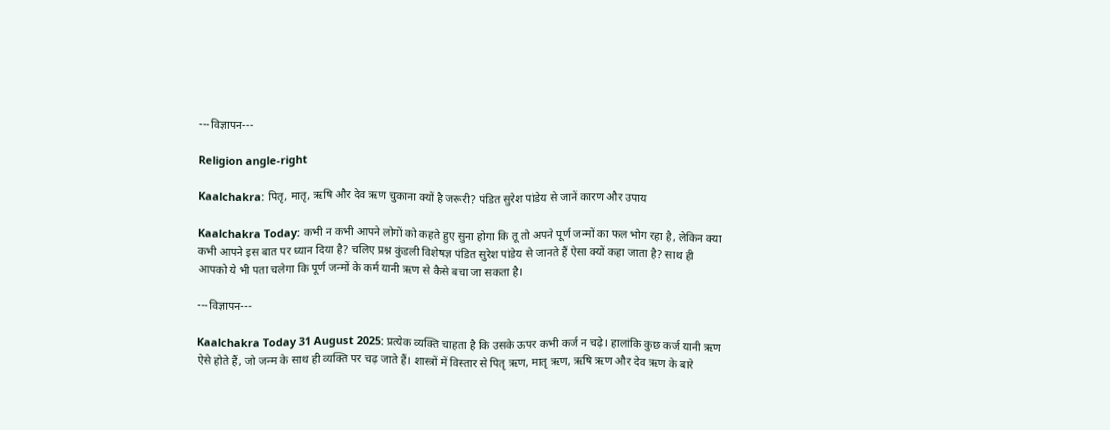---विज्ञापन---

Religion angle-right

Kaalchakra: पितृ, मातृ, ऋषि और देव ऋण चुकाना क्यों है जरूरी? पंडित सुरेश पांडेय से जानें कारण और उपाय

Kaalchakra Today: कभी न कभी आपने लोगों को कहते हुए सुना होगा कि तू तो अपने पूर्ण जन्मों का फल भोग रहा है, लेकिन क्या कभी आपने इस बात पर ध्यान दिया है? चलिए प्रश्न कुंडली विशेषज्ञ पंडित सुरेश पांडेय से जानते हैं ऐसा क्यों कहा जाता है? साथ ही आपको ये भी पता चलेगा कि पूर्ण जन्मों के कर्म यानी ऋण से कैसे बचा जा सकता है।

---विज्ञापन---

Kaalchakra Today 31 August 2025: प्रत्येक व्यक्ति चाहता है कि उसके ऊपर कभी कर्ज न चढ़े। हालांकि कुछ कर्ज यानी ऋण ऐसे होते हैं, जो जन्म के साथ ही व्यक्ति पर चढ़ जाते हैं। शास्त्रों में विस्तार से पितृ ऋण, मातृ ऋण, ऋषि ऋण और देव ऋण के बारे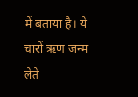में बताया है। ये चारों ऋण जन्म लेते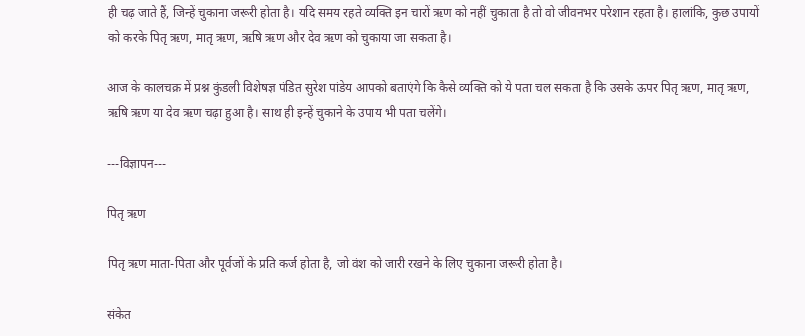ही चढ़ जाते हैं, जिन्हें चुकाना जरूरी होता है। यदि समय रहते व्यक्ति इन चारों ऋण को नहीं चुकाता है तो वो जीवनभर परेशान रहता है। हालांकि, कुछ उपायों को करके पितृ ऋण, मातृ ऋण, ऋषि ऋण और देव ऋण को चुकाया जा सकता है।

आज के कालचक्र में प्रश्न कुंडली विशेषज्ञ पंडित सुरेश पांडेय आपको बताएंगे कि कैसे व्यक्ति को ये पता चल सकता है कि उसके ऊपर पितृ ऋण, मातृ ऋण, ऋषि ऋण या देव ऋण चढ़ा हुआ है। साथ ही इन्हें चुकाने के उपाय भी पता चलेंगे।

---विज्ञापन---

पितृ ऋण

पितृ ऋण माता-पिता और पूर्वजों के प्रति कर्ज होता है, जो वंश को जारी रखने के लिए चुकाना जरूरी होता है।

संकेत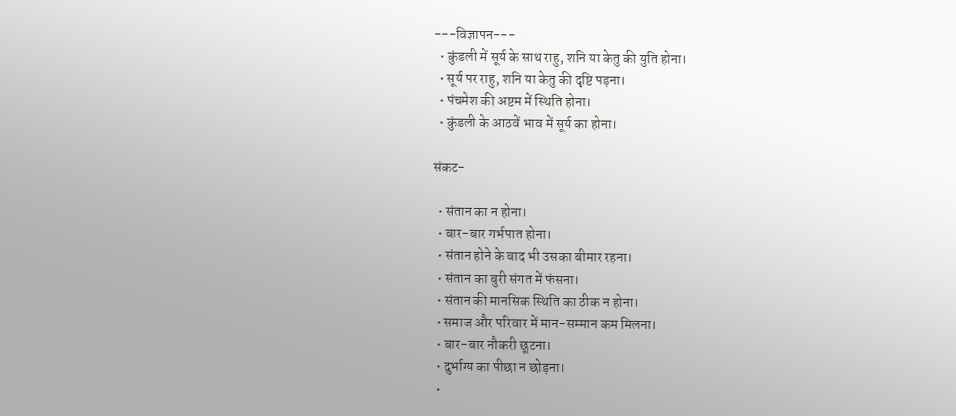---विज्ञापन---
  • कुंडली में सूर्य के साथ राहु, शनि या केतु की युति होना।
  • सूर्य पर राहु, शनि या केतु की दृष्टि पड़ना।
  • पंचमेश की अष्टम में स्थिति होना।
  • कुंडली के आठवें भाव में सूर्य का होना।

संकट-

  • संतान का न होना।
  • बार-बार गर्भपात होना।
  • संतान होने के बाद भी उसका बीमार रहना।
  • संतान का बुरी संगत में फंसना।
  • संतान की मानसिक स्थिति का ठीक न होना।
  • समाज और परिवार में मान-सम्मान कम मिलना।
  • बार-बार नौकरी छूटना।
  • दुर्भाग्य का पीछा न छोड़ना।
  •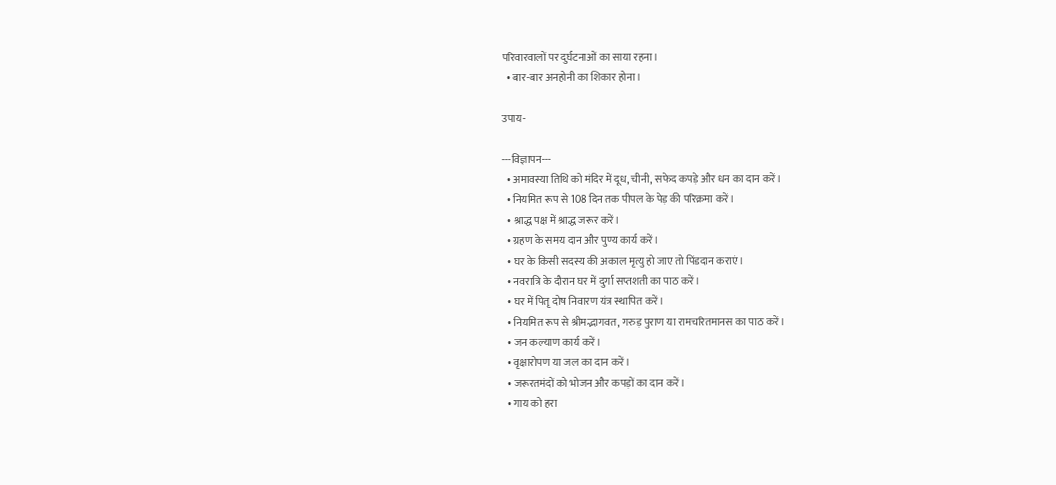परिवारवालों पर दुर्घटनाओं का साया रहना।
  • बार-बार अनहोनी का शिकार होना।

उपाय-

---विज्ञापन---
  • अमावस्या तिथि को मंदिर में दूध, चीनी, सफेद कपड़े और धन का दान करें।
  • नियमित रूप से 108 दिन तक पीपल के पेड़ की परिक्रमा करें।
  • श्राद्ध पक्ष में श्राद्ध जरूर करें।
  • ग्रहण के समय दान और पुण्य कार्य करें।
  • घर के किसी सदस्य की अकाल मृत्यु हो जाए तो पिंडदान कराएं।
  • नवरात्रि के दौरान घर में दुर्गा सप्तशती का पाठ करें।
  • घर में पितृ दोष निवारण यंत्र स्थापित करें।
  • नियमित रूप से श्रीमद्भागवत, गरुड़ पुराण या रामचरितमानस का पाठ करें।
  • जन कल्याण कार्य करें।
  • वृक्षारोपण या जल का दान करें।
  • जरूरतमंदों को भोजन और कपड़ों का दान करें।
  • गाय को हरा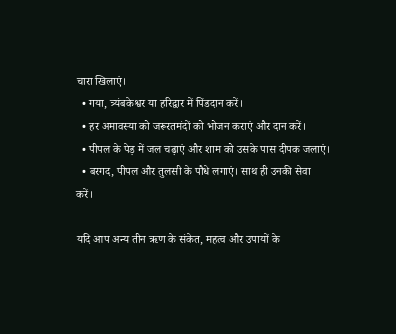चारा खिलाएं।
  • गया, त्र्यंबकेश्वर या हरिद्वार में पिंडदान करें।
  • हर अमावस्या को जरूरतमंदों को भोजन कराएं और दान करें।
  • पीपल के पेड़ में जल चढ़ाएं और शाम को उसके पास दीपक जलाएं।
  • बरगद, पीपल और तुलसी के पौधे लगाएं। साथ ही उनकी सेवा करें।

यदि आप अन्य तीन ऋण के संकेत, महत्व और उपायों के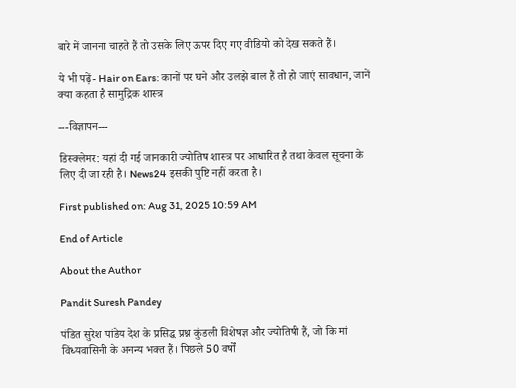बारे में जानना चाहते हैं तो उसके लिए ऊपर दिए गए वीडियो को देख सकते हैं।

ये भी पढ़ें- Hair on Ears: कानों पर घने और उलझे बाल हैं तो हो जाएं सावधान, जानें क्या कहता है सामुद्रिक शास्त्र

---विज्ञापन---

डिस्क्लेमर: यहां दी गई जानकारी ज्योतिष शास्त्र पर आधारित है तथा केवल सूचना के लिए दी जा रही है। News24 इसकी पुष्टि नहीं करता है।

First published on: Aug 31, 2025 10:59 AM

End of Article

About the Author

Pandit Suresh Pandey

पंडित सुरेश पांडेय देश के प्रसिद्ध प्रश्न कुंडली विशेषज्ञ और ज्योतिषी हैं, जो कि मां विंध्यवासिनी के अनन्य भक्त हैं। पिछले 50 वर्षों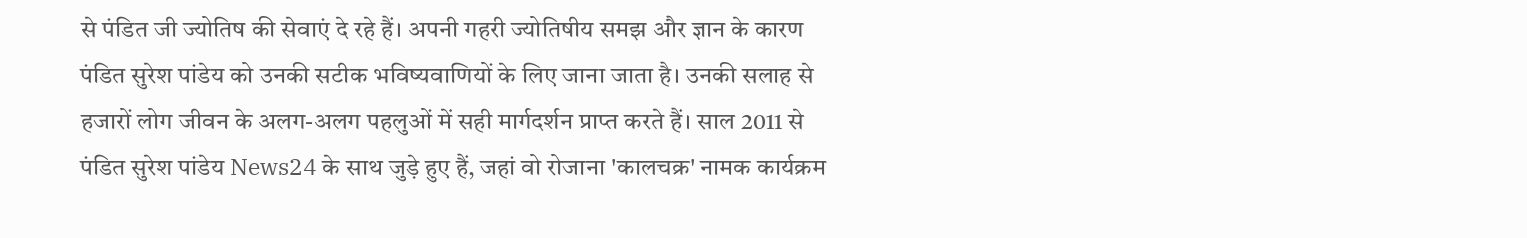से पंडित जी ज्योतिष की सेवाएं दे रहे हैं। अपनी गहरी ज्योतिषीय समझ और ज्ञान के कारण पंडित सुरेश पांडेय को उनकी सटीक भविष्यवाणियों के लिए जाना जाता है। उनकी सलाह से हजारों लोग जीवन के अलग-अलग पहलुओं में सही मार्गदर्शन प्राप्त करते हैं। साल 2011 से पंडित सुरेश पांडेय News24 के साथ जुड़े हुए हैं, जहां वो रोजाना 'कालचक्र' नामक कार्यक्रम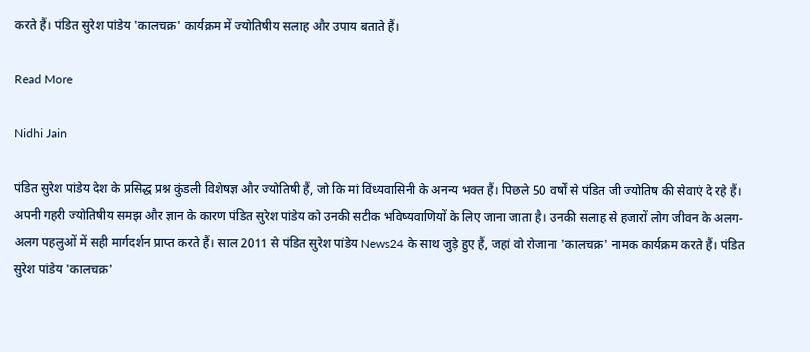करते हैं। पंडित सुरेश पांडेय 'कालचक्र' कार्यक्रम में ज्योतिषीय सलाह और उपाय बताते हैं।

Read More

Nidhi Jain

पंडित सुरेश पांडेय देश के प्रसिद्ध प्रश्न कुंडली विशेषज्ञ और ज्योतिषी हैं, जो कि मां विंध्यवासिनी के अनन्य भक्त हैं। पिछले 50 वर्षों से पंडित जी ज्योतिष की सेवाएं दे रहे हैं। अपनी गहरी ज्योतिषीय समझ और ज्ञान के कारण पंडित सुरेश पांडेय को उनकी सटीक भविष्यवाणियों के लिए जाना जाता है। उनकी सलाह से हजारों लोग जीवन के अलग-अलग पहलुओं में सही मार्गदर्शन प्राप्त करते हैं। साल 2011 से पंडित सुरेश पांडेय News24 के साथ जुड़े हुए हैं, जहां वो रोजाना 'कालचक्र' नामक कार्यक्रम करते हैं। पंडित सुरेश पांडेय 'कालचक्र'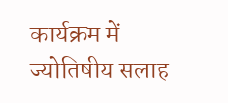कार्यक्रम में ज्योतिषीय सलाह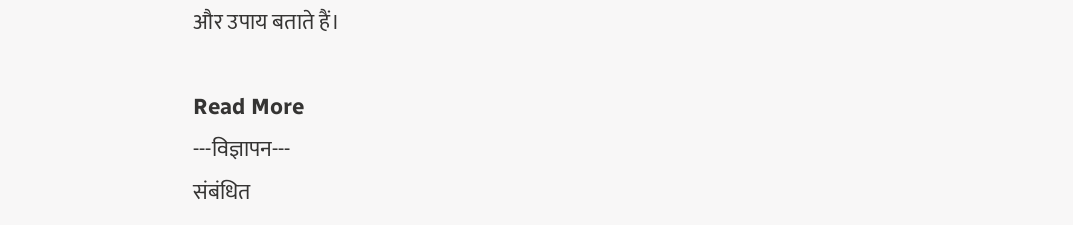और उपाय बताते हैं।

Read More
---विज्ञापन---
संबंधित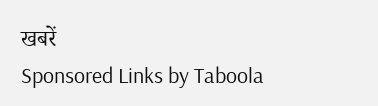खबरें
Sponsored Links by Taboola